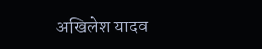अखिलेश यादव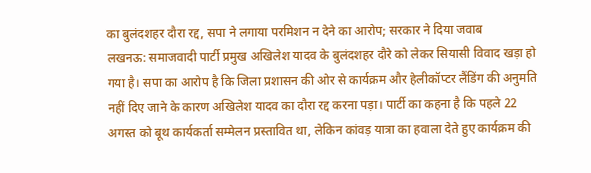का बुलंदशहर दौरा रद्द, सपा ने लगाया परमिशन न देने का आरोप; सरकार ने दिया जवाब
लखनऊ: समाजवादी पार्टी प्रमुख अखिलेश यादव के बुलंदशहर दौरे को लेकर सियासी विवाद खड़ा हो गया है। सपा का आरोप है कि जिला प्रशासन की ओर से कार्यक्रम और हेलीकॉप्टर लैंडिंग की अनुमति नहीं दिए जाने के कारण अखिलेश यादव का दौरा रद्द करना पड़ा। पार्टी का कहना है कि पहले 22 अगस्त को बूथ कार्यकर्ता सम्मेलन प्रस्तावित था, लेकिन कांवड़ यात्रा का हवाला देते हुए कार्यक्रम की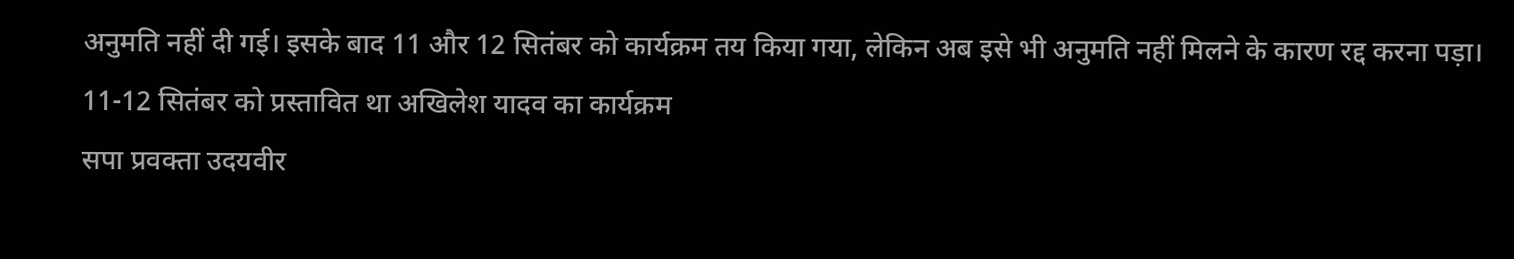अनुमति नहीं दी गई। इसके बाद 11 और 12 सितंबर को कार्यक्रम तय किया गया, लेकिन अब इसे भी अनुमति नहीं मिलने के कारण रद्द करना पड़ा।
11-12 सितंबर को प्रस्तावित था अखिलेश यादव का कार्यक्रम
सपा प्रवक्ता उदयवीर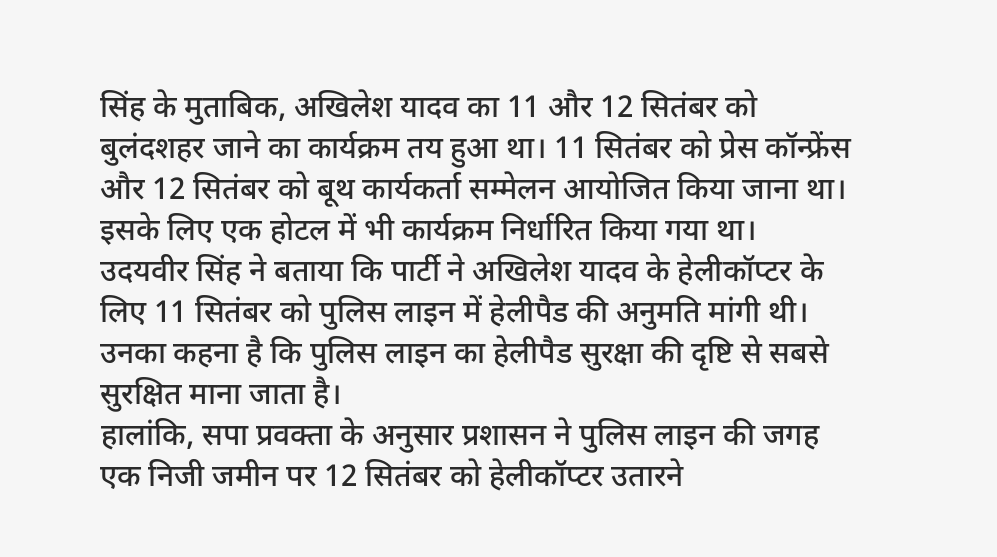सिंह के मुताबिक, अखिलेश यादव का 11 और 12 सितंबर को बुलंदशहर जाने का कार्यक्रम तय हुआ था। 11 सितंबर को प्रेस कॉन्फ्रेंस और 12 सितंबर को बूथ कार्यकर्ता सम्मेलन आयोजित किया जाना था। इसके लिए एक होटल में भी कार्यक्रम निर्धारित किया गया था।
उदयवीर सिंह ने बताया कि पार्टी ने अखिलेश यादव के हेलीकॉप्टर के लिए 11 सितंबर को पुलिस लाइन में हेलीपैड की अनुमति मांगी थी। उनका कहना है कि पुलिस लाइन का हेलीपैड सुरक्षा की दृष्टि से सबसे सुरक्षित माना जाता है।
हालांकि, सपा प्रवक्ता के अनुसार प्रशासन ने पुलिस लाइन की जगह एक निजी जमीन पर 12 सितंबर को हेलीकॉप्टर उतारने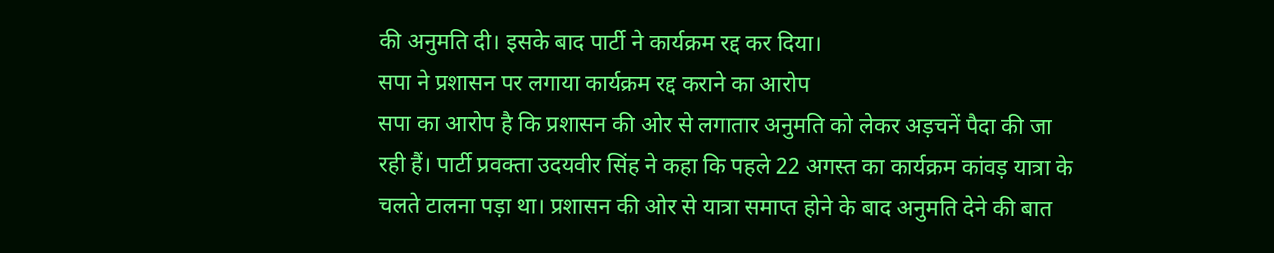की अनुमति दी। इसके बाद पार्टी ने कार्यक्रम रद्द कर दिया।
सपा ने प्रशासन पर लगाया कार्यक्रम रद्द कराने का आरोप
सपा का आरोप है कि प्रशासन की ओर से लगातार अनुमति को लेकर अड़चनें पैदा की जा रही हैं। पार्टी प्रवक्ता उदयवीर सिंह ने कहा कि पहले 22 अगस्त का कार्यक्रम कांवड़ यात्रा के चलते टालना पड़ा था। प्रशासन की ओर से यात्रा समाप्त होने के बाद अनुमति देने की बात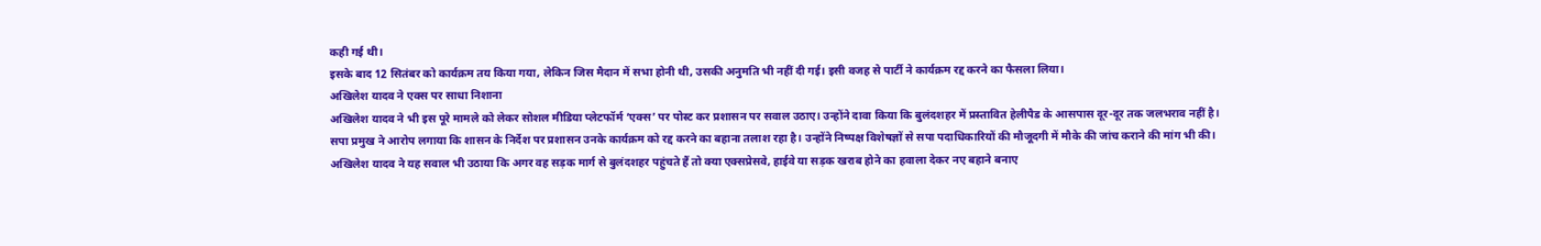कही गई थी।
इसके बाद 12 सितंबर को कार्यक्रम तय किया गया, लेकिन जिस मैदान में सभा होनी थी, उसकी अनुमति भी नहीं दी गई। इसी वजह से पार्टी ने कार्यक्रम रद्द करने का फैसला लिया।
अखिलेश यादव ने एक्स पर साधा निशाना
अखिलेश यादव ने भी इस पूरे मामले को लेकर सोशल मीडिया प्लेटफॉर्म ‘एक्स’ पर पोस्ट कर प्रशासन पर सवाल उठाए। उन्होंने दावा किया कि बुलंदशहर में प्रस्तावित हेलीपैड के आसपास दूर-दूर तक जलभराव नहीं है।
सपा प्रमुख ने आरोप लगाया कि शासन के निर्देश पर प्रशासन उनके कार्यक्रम को रद्द करने का बहाना तलाश रहा है। उन्होंने निष्पक्ष विशेषज्ञों से सपा पदाधिकारियों की मौजूदगी में मौके की जांच कराने की मांग भी की।
अखिलेश यादव ने यह सवाल भी उठाया कि अगर वह सड़क मार्ग से बुलंदशहर पहुंचते हैं तो क्या एक्सप्रेसवे, हाईवे या सड़क खराब होने का हवाला देकर नए बहाने बनाए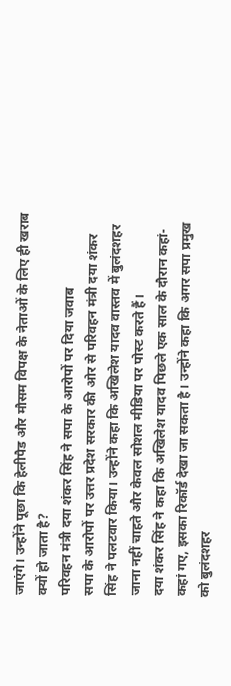जाएंगे। उन्होंने पूछा कि हेलीपैड और मौसम विपक्ष के नेताओं के लिए ही खराब क्यों हो जाता है?
परिवहन मंत्री दया शंकर सिंह ने सपा के आरोपों पर दिया जवाब
सपा के आरोपों पर उत्तर प्रदेश सरकार की ओर से परिवहन मंत्री दया शंकर सिंह ने पलटवार किया। उन्होंने कहा कि अखिलेश यादव वास्तव में बुलंदशहर जाना नहीं चाहते और केवल सोशल मीडिया पर पोस्ट करते हैं।
दया शंकर सिंह ने कहा कि अखिलेश यादव पिछले एक साल के दौरान कहां-कहां गए, इसका रिकॉर्ड देखा जा सकता है। उन्होंने कहा कि अगर सपा प्रमुख को बुलंदशहर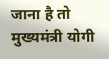जाना है तो मुख्यमंत्री योगी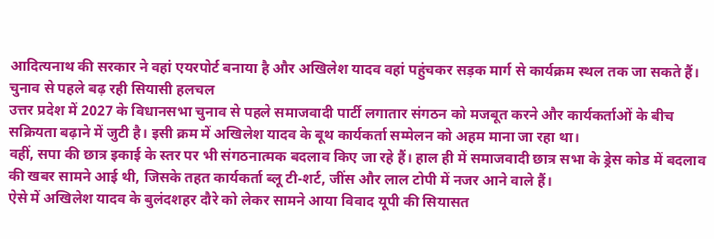आदित्यनाथ की सरकार ने वहां एयरपोर्ट बनाया है और अखिलेश यादव वहां पहुंचकर सड़क मार्ग से कार्यक्रम स्थल तक जा सकते हैं।
चुनाव से पहले बढ़ रही सियासी हलचल
उत्तर प्रदेश में 2027 के विधानसभा चुनाव से पहले समाजवादी पार्टी लगातार संगठन को मजबूत करने और कार्यकर्ताओं के बीच सक्रियता बढ़ाने में जुटी है। इसी क्रम में अखिलेश यादव के बूथ कार्यकर्ता सम्मेलन को अहम माना जा रहा था।
वहीं, सपा की छात्र इकाई के स्तर पर भी संगठनात्मक बदलाव किए जा रहे हैं। हाल ही में समाजवादी छात्र सभा के ड्रेस कोड में बदलाव की खबर सामने आई थी, जिसके तहत कार्यकर्ता ब्लू टी-शर्ट, जींस और लाल टोपी में नजर आने वाले हैं।
ऐसे में अखिलेश यादव के बुलंदशहर दौरे को लेकर सामने आया विवाद यूपी की सियासत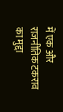में एक और राजनीतिक टकराव का मुद्दा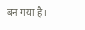बन गया है।